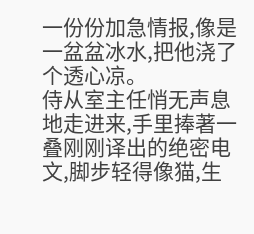一份份加急情报,像是一盆盆冰水,把他浇了个透心凉。
侍从室主任悄无声息地走进来,手里捧著一叠刚刚译出的绝密电文,脚步轻得像猫,生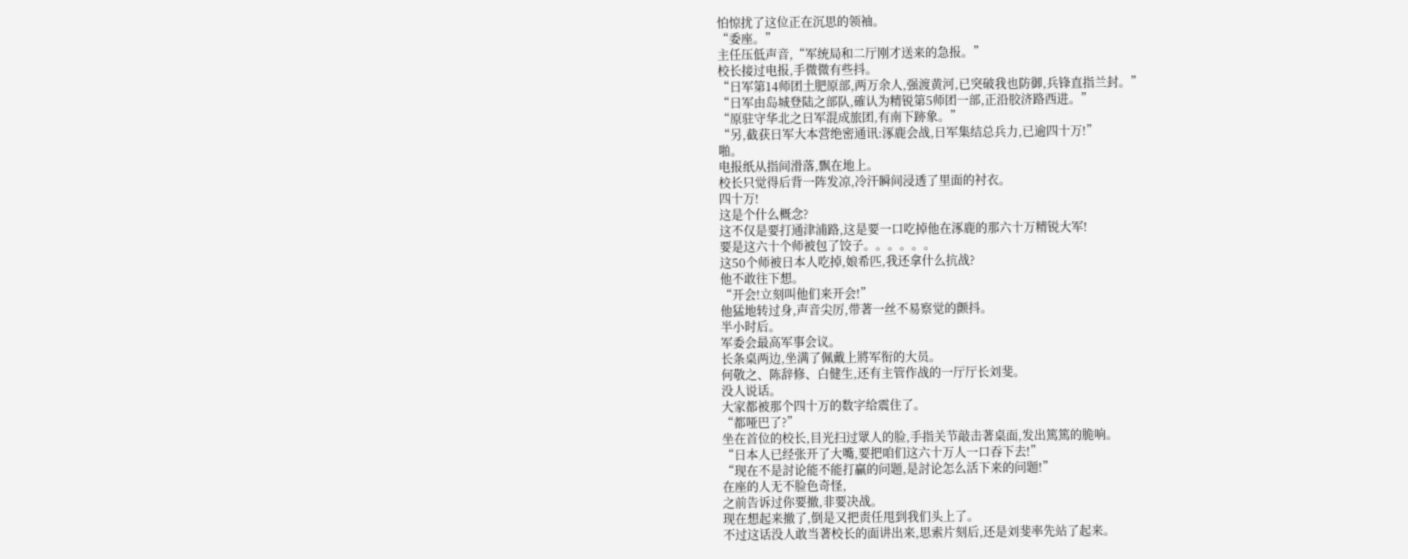怕惊扰了这位正在沉思的领袖。
“委座。”
主任压低声音,“军统局和二厅刚才送来的急报。”
校长接过电报,手微微有些抖。
“日军第14师团土肥原部,两万余人,强渡黄河,已突破我也防御,兵锋直指兰封。”
“日军由岛城登陆之部队,確认为精锐第5师团一部,正沿胶济路西进。”
“原驻守华北之日军混成旅团,有南下跡象。”
“另,截获日军大本营绝密通讯:涿鹿会战,日军集结总兵力,已逾四十万!”
啪。
电报纸从指间滑落,飘在地上。
校长只觉得后背一阵发凉,冷汗瞬间浸透了里面的衬衣。
四十万!
这是个什么概念?
这不仅是要打通津浦路,这是要一口吃掉他在涿鹿的那六十万精锐大军!
要是这六十个师被包了饺子。。。。。。
这50个师被日本人吃掉,娘希匹,我还拿什么抗战?
他不敢往下想。
“开会!立刻叫他们来开会!”
他猛地转过身,声音尖厉,带著一丝不易察觉的颤抖。
半小时后。
军委会最高军事会议。
长条桌两边,坐满了佩戴上將军衔的大员。
何敬之、陈辞修、白健生,还有主管作战的一厅厅长刘斐。
没人说话。
大家都被那个四十万的数字给震住了。
“都哑巴了?”
坐在首位的校长,目光扫过眾人的脸,手指关节敲击著桌面,发出篤篤的脆响。
“日本人已经张开了大嘴,要把咱们这六十万人一口吞下去!”
“现在不是討论能不能打贏的问题,是討论怎么活下来的问题!”
在座的人无不脸色奇怪,
之前告诉过你要撤,非要决战。
现在想起来撤了,倒是又把责任甩到我们头上了。
不过这话没人敢当著校长的面讲出来,思索片刻后,还是刘斐率先站了起来。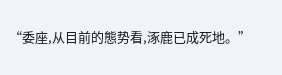“委座,从目前的態势看,涿鹿已成死地。”